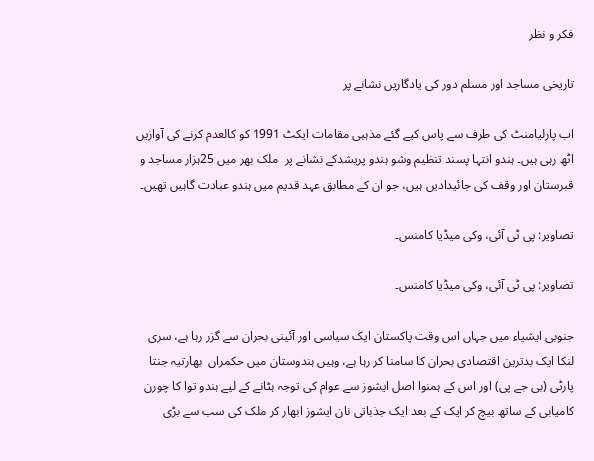فکر و نظر

تاریخی مساجد اور مسلم دور کی یادگاریں نشانے پر

اب پارلیامنٹ کی طرف سے پاس کیے گئے مذہبی مقامات ایکٹ 1991 کو کالعدم کرنے کی آوازیں اٹھ رہی ہیں۔ ہندو انتہا پسند تنظیم وشو ہندو پریشدکے نشانے پر  ملک بھر میں 25ہزار مساجد و قبرستان اور وقف کی جائیدادیں ہیں، جو ان کے مطابق عہد قدیم میں ہندو عبادت گاہیں تھیں۔

تصاویر: پی ٹی آئی، وکی میڈیا کامنس۔

تصاویر: پی ٹی آئی، وکی میڈیا کامنس۔

جنوبی ایشیاء میں جہاں اس وقت پاکستان ایک سیاسی اور آئینی بحران سے گزر رہا ہے، سری لنکا ایک بدترین اقتصادی بحران کا سامنا کر رہا ہے، وہیں ہندوستان میں حکمراں  بھارتیہ جنتا پارٹی (بی جے پی) اور اس کے ہمنوا اصل ایشوز سے عوام کی توجہ ہٹانے کے لیے ہندو توا کا چورن کامیابی کے ساتھ بیچ کر ایک کے بعد ایک جذباتی نان ایشوز ابھار کر ملک کی سب سے بڑی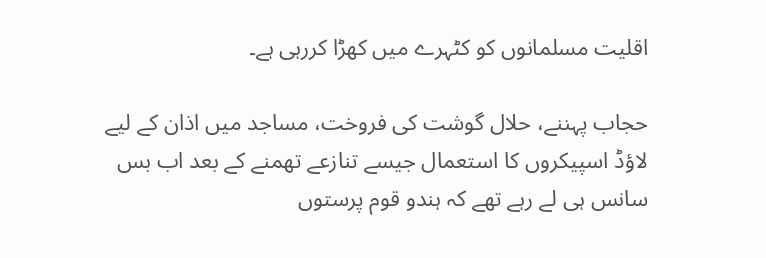اقلیت مسلمانوں کو کٹہرے میں کھڑا کررہی ہے۔

حجاب پہننے، حلال گوشت کی فروخت، مساجد میں اذان کے لیے لاؤڈ اسپیکروں کا استعمال جیسے تنازعے تھمنے کے بعد اب بس سانس ہی لے رہے تھے کہ ہندو قوم پرستوں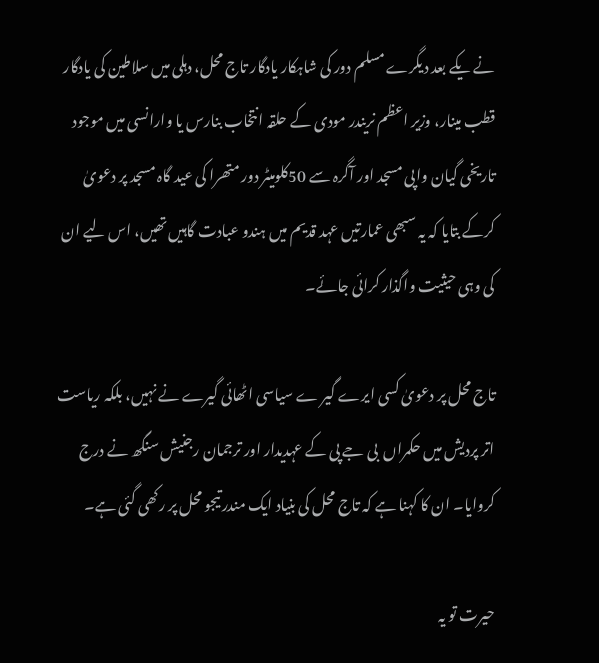نے یکے بعد دیگرے مسلم دور کی شاہکار یادگار تاج محل، دہلی میں سلاطین کی یادگار قطب مینار، وزیر اعظم نریندر مودی کے حلقہ انتخاب بنارس یا وارانسی میں موجود تاریخی گیان واپی مسجد اور آگرہ سے 50کلومیٹر دور متھرا کی عید گاہ مسجد پر دعویٰ کرکے بتایا کہ یہ سبھی عمارتیں عہد قدیم میں ہندو عبادت گاہیں تھیں، اس لیے ان کی وہی حیثیت واگذار کرائی جائے۔

تاج محل پر دعویٰ کسی ایرے گیر ے سیاسی اٹھائی گیرے نے نہیں، بلکہ ریاست اتر پردیش میں حکمراں  بی جے پی کے عہدیدار اور ترجمان رجنیش سنگھ نے درج کروایا۔ ان کا کہنا ہے کہ تاج محل کی بنیاد ایک مندر تیجو محل پر رکھی گئی ہے۔

حیرت تو یہ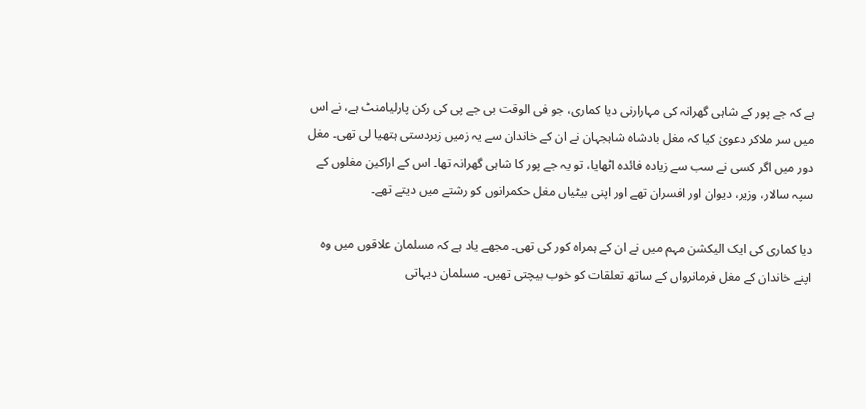ہے کہ جے پور کے شاہی گھرانہ کی مہارارنی دیا کماری، جو فی الوقت بی جے پی کی رکن پارلیامنٹ ہے، نے اس میں سر ملاکر دعویٰ کیا کہ مغل بادشاہ شاہجہان نے ان کے خاندان سے یہ زمیں زبردستی ہتھیا لی تھی۔ مغل دور میں اگر کسی نے سب سے زیادہ فائدہ اٹھایا، تو یہ جے پور کا شاہی گھرانہ تھا۔ اس کے اراکین مغلوں کے سپہ سالار، وزیر، دیوان اور افسران تھے اور اپنی بیٹیاں مغل حکمرانوں کو رشتے میں دیتے تھے۔

دیا کماری کی ایک الیکشن مہم میں نے ان کے ہمراہ کور کی تھی۔ مجھے یاد ہے کہ مسلمان علاقوں میں وہ اپنے خاندان کے مغل فرمانرواں کے ساتھ تعلقات کو خوب بیچتی تھیں۔ مسلمان دیہاتی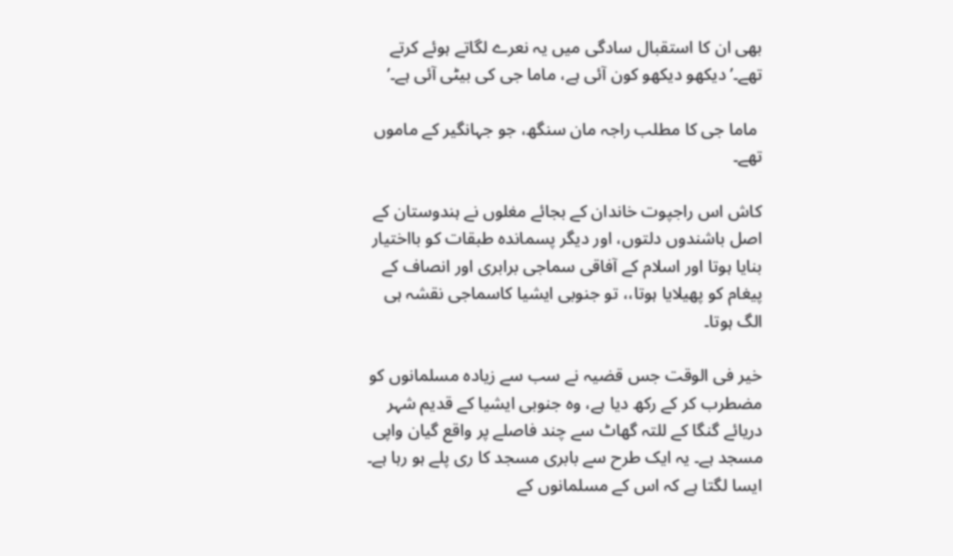بھی ان کا استقبال سادگی میں یہ نعرے لگاتے ہوئے کرتے تھے۔’دیکھو دیکھو کون آئی ہے، ماما جی کی بیٹی آئی ہے۔’

 ماما جی کا مطلب راجہ مان سنگھ، جو جہانگیر کے ماموں تھے۔

کاش اس راجپوت خاندان کے بجائے مغلوں نے ہندوستان کے اصل باشندوں دلتوں، اور دیگر پسماندہ طبقات کو بااختیار بنایا ہوتا اور اسلام کے آفاقی سماجی برابری اور انصاف کے پیغام کو پھیلایا ہوتا،، تو جنوبی ایشیا کاسماجی نقشہ ہی الگ ہوتا۔

خیر فی الوقت جس قضیہ نے سب سے زیادہ مسلمانوں کو مضطرب کر کے رکھ دیا ہے، وہ جنوبی ایشیا کے قدیم شہر دریائے گنگا کے للتہ گھاٹ سے چند فاصلے پر واقع گیان واپی مسجد ہے۔ یہ ایک طرح سے بابری مسجد کا ری پلے ہو رہا ہے۔  ایسا لگتا ہے کہ اس کے مسلمانوں کے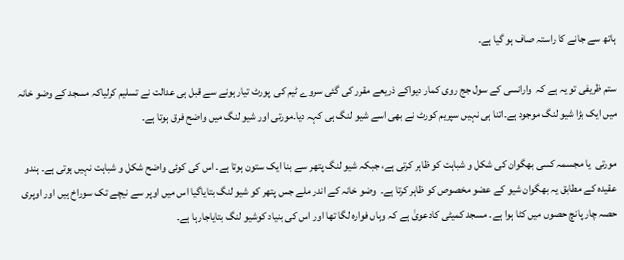ہاتھ سے جانے کا راستہ صاف ہو گیا ہے۔

ستم ظریفی تو یہ ہے کہ  وارانسی کے سول جج روی کمار دیواکے ذریعے مقرر کی گئی سروے ٹیم کی  پورٹ تیار ہونے سے قبل ہی عدالت نے تسلیم کرلیاکہ مسجد کے وضو خانہ میں ایک بڑا شیو لنگ موجود ہے۔اتنا ہی نہیں سپریم کورٹ نے بھی اسے شیو لنگ ہی کہہ دیا۔مورتی اور شیو لنگ میں واضح فرق ہوتا ہے۔

مورتی  یا مجسمہ کسی بھگوان کی شکل و شباہت کو ظاہر کرتی ہے، جبکہ شیو لنگ پتھر سے بنا ایک ستون ہوتا ہے۔ اس کی کوئی واضح شکل و شباہت نہیں ہوتی ہے۔ ہندو عقیدہ کے مطابق یہ بھگوان شیو کے عضو مخصوص کو ظاہر کرتا ہے۔  وضو خانہ کے اندر ملے جس پتھر کو شیو لنگ بتایاگیا اس میں اوپر سے نیچے تک سوراخ ہیں اور اوپری حصہ چار پانچ حصوں میں کٹا ہوا ہے۔ مسجد کمیٹی کادعویٰ ہے کہ وہاں فوارہ لگا تھا اور اس کی بنیاد کوشیو لنگ بتایاجارہا ہے۔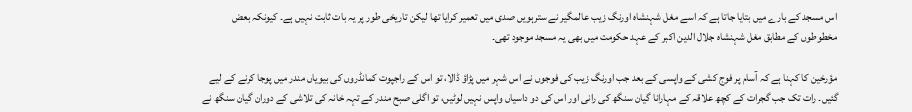اس مسجد کے بارے میں بتایا جاتا ہے کہ اسے مغل شہنشاہ اورنگ زیب عالمگیر نے سترہویں صدی میں تعمیر کرایا تھا لیکن تاریخی طور پر یہ بات ثابت نہیں ہے۔ کیونکہ بعض مخطوطوں کے مطابق مغل شہنشاہ جلال الدین اکبر کے عہد حکومت میں بھی یہ مسجد موجود تھی۔

مؤرخین کا کہنا ہے کہ آسام پر فوج کشی کے واپسی کے بعد جب اورنگ زیب کی فوجوں نے اس شہر میں پڑاؤ ڈالا، تو اس کے راجپوت کمانڈروں کی بیویاں مندر میں پوجا کرنے کے لیے گئیں۔ رات تک جب گجرات کے کچھ علاقہ کے مہارانا گیان سنگھ کی رانی اور اس کی دو داسیاں واپس نہیں لوٹیں، تو اگلی صبح مندر کے تہہ خانہ کی تلاشی کے دوران گیان سنگھ نے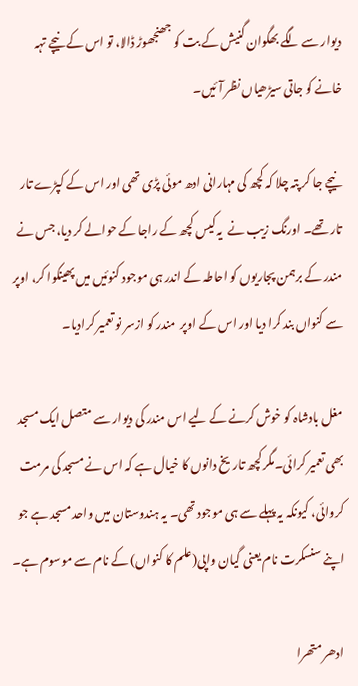دیوار سے لگے بھگوان گنیش کے بت کو جھنجھوڑ ڈالا، تو اس کے نیچے تہہ خانے کو جاتی سیڑھیاں نظر آئیں۔

نیچے جا کر پتہ چلا کہ کچھ کی مہارانی ادھ موئی پڑی تھی اور اس کے کپڑے تار تار تھے۔ اورنگ زیب نے  یہ کیس کچھ کے راجا کے حوالے کر دیا، جس نے مندر کے برہمن پجاریوں کو احاطہ کے اندر ہی موجود کنوئیں میں پھینکوا کر، اوپر سے کنواں بند کرا دیا اور اس کے اوپر  مندر کو ازسر نو تعمیر کرادیا۔

مغل بادشاہ کو خوش کرنے کے لیے اس مندر کی دیوار سے متصل ایک مسجد بھی تعمیر کرائی۔مگر کچھ تاریخ دانوں کا خیال ہے کہ اس نے مسجد کی مرمت کروائی، کیونکہ یہ پہلے سے ہی موجود تھی۔ یہ ہندوستان میں واحد مسجد ہے جو اپنے سنسکرت نام یعنی گیان واپی(علم کا کنواں) کے نام سے موسوم ہے۔

ادھر متھرا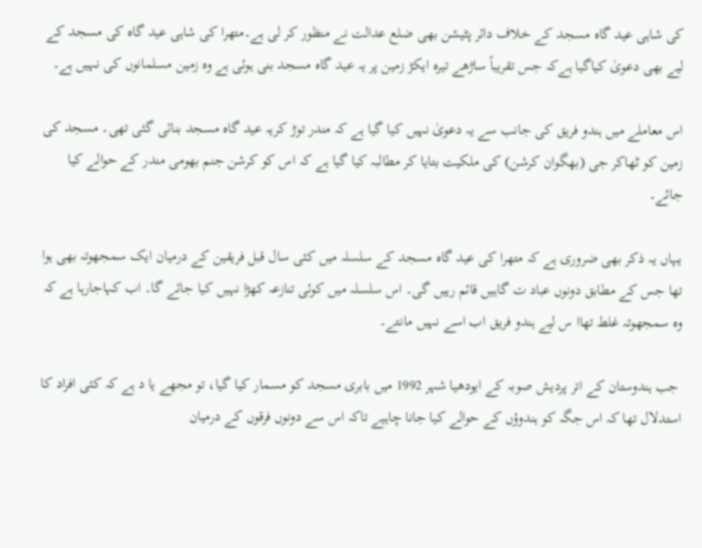کی شاہی عید گاہ مسجد کے خلاف دائر پٹیشن بھی ضلع عدالت نے منظور کر لی ہے۔متھرا کی شاہی عید گاہ کی مسجد کے لیے بھی دعویٰ کیاگیا ہےکہ جس تقریباً ساڑھے تیرہ ایکڑ زمین پر یہ عید گاہ مسجد بنی ہوئی ہے وہ زمین مسلمانوں کی نہیں ہے۔

اس معاملے میں ہندو فریق کی جانب سے یہ دعویٰ نہیں کیا گیا ہے کہ مندر توڑ کریہ عید گاہ مسجد بنائی گئی تھی۔ مسجد کی زمین کو ٹھاکر جی (بھگوان کرشن) کی ملکیت بتایا کر مطالبہ کیا گیا ہے کہ اس کو کرشن جنم بھومی مندر کے حوالے کیا جائے۔

یہاں یہ ذکر بھی ضروری ہے کہ متھرا کی عید گاہ مسجد کے سلسلہ میں کئی سال قبل فریقین کے درمیان ایک سمجھوتہ بھی ہوا تھا جس کے مطابق دونوں عباد ت گاہیں قائم رہیں گی۔ اس سلسلہ میں کوئی تنازعہ کھڑا نہیں کیا جائے گا۔ اب کہاجارہا ہے کہ وہ سمجھوتہ غلط تھاا س لیے ہندو فریق اب اسے نہیں مانتے۔

 جب ہندوستان کے اتر پردیش صوبہ کے ایودھیا شہر 1992 میں بابری مسجد کو مسمار کیا گیا، تو مجھے یا د ہے کہ کئی افراد کا استدلال تھا کہ اس جگہ کو ہندوؤں کے حوالے کیا جانا چاہیے تاکہ اس سے دونوں فرقوں کے درمیان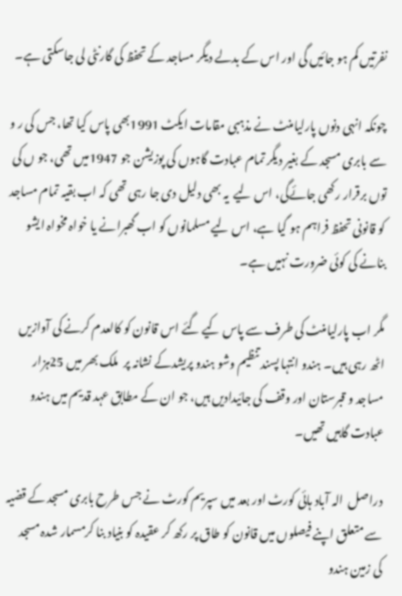نفرتیں کم ہو جائیں گی اور اس کے بدلے دیگر مساجد کے تحفظ کی گارنٹی لی جاسکتی ہے۔

چونکہ انہی دنوں پارلیامنٹ نے مذہبی مقامات ایکٹ 1991بھی پاس کیا تھا، جس کی ر و سے بابری مسجد کے بغیر دیگر تمام عبادت گاہوں کی پوزیشن جو 1947میں تھی، جو ں کی توں برقرار رکھی جائےگی، اس لیے  یہ بھی دلیل دی جا رہی تھی کہ اب بقیہ تمام مساجد کو قانونی تحفظ فراہم ہو گیا ہے، اس لیے مسلمانوں کو اب گھبرانے یا خواہ مخواہ ایشو بنانے کی کوئی ضرورت نہیں ہے۔

مگر اب پارلیامنٹ کی طرف سے پاس کیے گئے اس قانون کو کالعدم کرنے کی آوازیں اٹھ رہی ہیں۔ ہندو انتہا پسند تنظیم وشو ہندو پریشدکے نشانہ پر  ملک بھر میں 25ہزار مساجد و قبرستان اور وقف کی جائیدادیں ہیں، جو ان کے مطابق عہد قدیم میں ہندو عبادت گاہیں تھیں۔

دراصل  الہ آباد ہائی کورٹ اور بعد میں سپریم کورٹ نے جس طرح بابری مسجد کے قضیہ سے متعلق اپنے فیصلوں میں قانون کو طاق پر رکھ کر عقیدہ کو بنیاد بنا کرمسمار شدہ مسجد کی زمین ہندو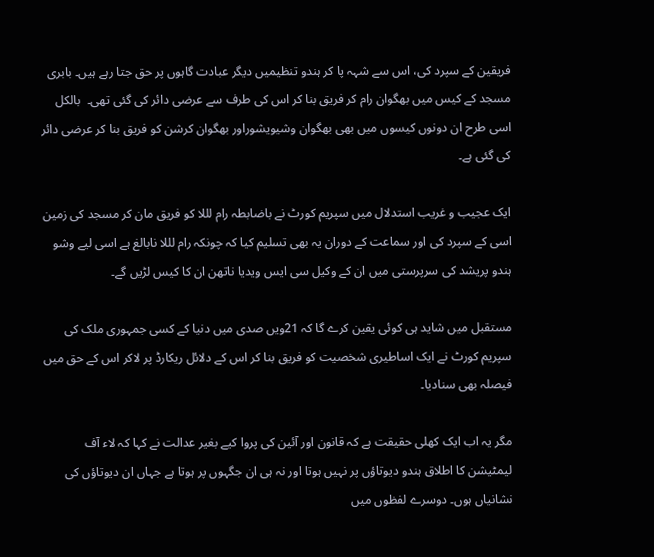فریقین کے سپرد کی، اس سے شہہ پا کر ہندو تنظیمیں دیگر عبادت گاہوں پر حق جتا رہے ہیں۔ بابری مسجد کے کیس میں بھگوان رام کر فریق بنا کر اس کی طرف سے عرضی دائر کی گئی تھی۔  بالکل اسی طرح ان دونوں کیسوں میں بھی بھگوان وشیویشوراور بھگوان کرشن کو فریق بنا کر عرضی دائر کی گئی ہے۔

ایک عجیب و غریب استدلال میں سپریم کورٹ نے باضابطہ رام لللا کو فریق مان کر مسجد کی زمین اسی کے سپرد کی اور سماعت کے دوران یہ بھی تسلیم کیا کہ چونکہ رام لللا نابالغ ہے اسی لیے وشو ہندو پریشد کی سرپرستی میں ان کے وکیل سی ایس ویدیا ناتھن ان کا کیس لڑیں گے۔

مستقبل میں شاید ہی کوئی یقین کرے گا کہ 21ویں صدی میں دنیا کے کسی جمہوری ملک کی سپریم کورٹ نے ایک اساطیری شخصیت کو فریق بنا کر اس کے دلائل ریکارڈ پر لاکر اس کے حق میں فیصلہ بھی سنادیا۔

مگر یہ اب ایک کھلی حقیقت ہے کہ قانون اور آئین کی پروا کیے بغیر عدالت نے کہا کہ لاء آف لیمٹیشن کا اطلاق ہندو دیوتاؤں پر نہیں ہوتا اور نہ ہی ان جگہوں پر ہوتا ہے جہاں ان دیوتاؤں کی نشانیاں ہوں۔ دوسرے لفظوں میں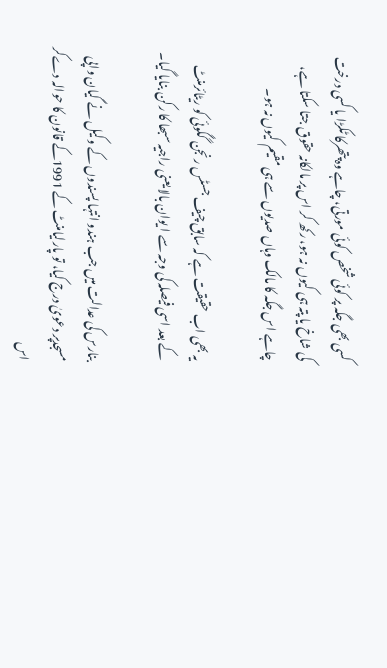کسی بھی جگہ پر کوئی شخص کوئی مورتی، چاہے وہ پتھرکا ٹکڑا یا کسی درخت کی شاخ یا پتہ ہی کیوں نہ ہو، رکھ کر اس پر مالکانہ حقوق جتا سکتا ہے، چاہے اس جگہ کا مالک وہاں صدیوں سے ہی مقیم کیوں نہ ہو۔

یہ بھی اب حقیقت ہے کہ سابق چیف جسٹس رنجن گگوئی کو ریٹائرمنٹ کے بعد اسی فیصلہ کی وجہ سے ا یوان بالا یعنی راجیہ سبھا کا رکن بنایا گیا۔

بنارس کی عدالت میں جب ہندو انتہا پسندوں کے وکیل نے گیان واپی مسجدپر دعویٰ درج کیا، تو پارلیامنٹ کے 1991کے قانون کا حوالہ دےکر اس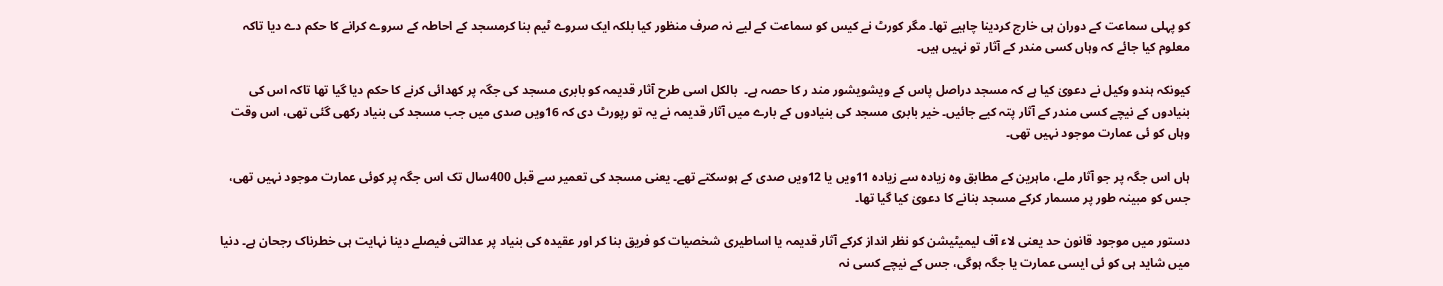کو پہلی سماعت کے دوران ہی خارج کردینا چاہیے تھا۔ مگر کورٹ نے کیس کو سماعت کے لیے نہ صرف منظور کیا بلکہ ایک سروے ٹیم بنا کرمسجد کے احاطہ کے سروے کرانے کا حکم دے دیا تاکہ معلوم کیا جائے کہ وہاں کسی مندر کے آثار تو نہیں ہیں۔

کیونکہ ہندو وکیل نے دعویٰ کیا ہے کہ مسجد دراصل پاس کے ویشویشور مند ر کا حصہ ہے۔  بالکل اسی طرح آثار قدیمہ کو بابری مسجد کی جگہ پر کھدائی کرنے کا حکم دیا گیا تھا تاکہ اس کی بنیادوں کے نیچے کسی مندر کے آثار پتہ کیے جائیں۔ خیر بابری مسجد کی بنیادوں کے بارے میں آثار قدیمہ نے یہ تو رپورٹ دی کہ 16ویں صدی میں جب مسجد کی بنیاد رکھی گئی تھی، اس وقت وہاں کو ئی عمارت موجود نہیں تھی۔

ہاں اس جگہ پر جو آثار ملے، ماہرین کے مطابق وہ زیادہ سے زیادہ 11ویں یا 12ویں صدی کے ہوسکتے تھے۔ یعنی مسجد کی تعمیر سے قبل 400سال تک اس جگہ پر کوئی عمارت موجود نہیں تھی، جس کو مبینہ طور پر مسمار کرکے مسجد بنانے کا دعویٰ کیا گیا تھا۔

دستور میں موجود قانون حد یعنی لاء آف لیمیٹیشن کو نظر انداز کرکے آثار قدیمہ یا اساطیری شخصیات کو فریق بنا کر اور عقیدہ کی بنیاد پر عدالتی فیصلے دینا نہایت ہی خطرناک رجحان ہے۔ دنیا میں شاید ہی کو ئی ایسی عمارت یا جگہ ہوگی، جس کے نیچے کسی نہ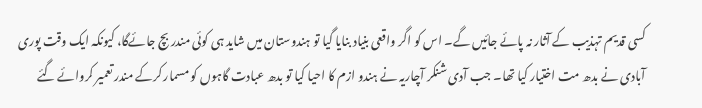کسی قدیم تہذیب کے آثار نہ پائے جائیں گے۔ اس کو اگر واقعی بنیاد بنایا گیا تو ہندوستان میں شاید ہی کوئی مندر بچ جائےگا، کیونکہ ایک وقت پوری آبادی نے بدھ مت اختیار کیا تھا۔ جب آدی شنکر آچاریہ نے ہندو ازم کا احیا کیا تو بدھ عبادت گاہوں کو مسمار کرکے مندر تعمیر کروائے گئے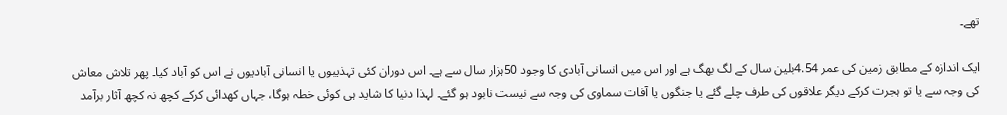تھے۔

ایک اندازہ کے مطابق زمین کی عمر 4.54بلین سال کے لگ بھگ ہے اور اس میں انسانی آبادی کا وجود 50ہزار سال سے ہے۔ اس دوران کئی تہذیبوں یا انسانی آبادیوں نے اس کو آباد کیا۔ پھر تلاش معاش کی وجہ سے یا تو ہجرت کرکے دیگر علاقوں کی طرف چلے گئے یا جنگوں یا آفات سماوی کی وجہ سے نیست نابود ہو گئے۔ لہذا دنیا کا شاید ہی کوئی خطہ ہوگا، جہاں کھدائی کرکے کچھ نہ کچھ آثار برآمد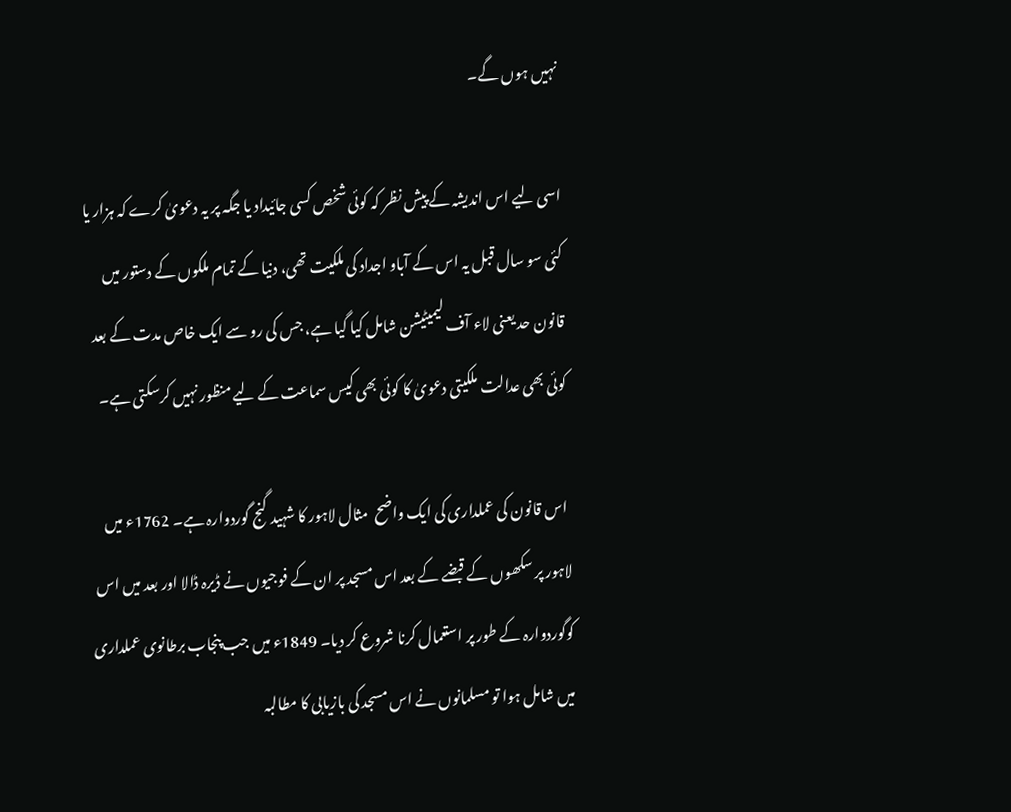نہیں ہوں گے۔

اسی لیے اس اندیشہ کے پیش نظر کہ کوئی شخص کسی جائیداد یا جگہ پر یہ دعویٰ کرے کہ ہزار یا کئی سو سال قبل یہ اس کے آباو اجداد کی ملکیت تھی، دنیا کے تمام ملکوں کے دستور میں قانون حد یعنی لاء آف لیمیٹیشن شامل کیا گیا ہے، جس کی رو سے ایک خاص مدت کے بعد کوئی بھی عدالت ملکیتی دعویٰ کا کوئی بھی کیس سماعت کے لیے منظور نہیں کرسکتی ہے۔

 اس قانون کی عملداری کی ایک واضح  مثال لاہور کا شہید گنج گوردوارہ ہے۔ 1762ء میں لاہور پر سکھوں کے قبضے کے بعد اس مسجد پر ان کے فوجیوں نے ڈیرہ ڈالا اور بعد میں اس کوگوردوارہ کے طور پر استعمال کرنا شروع کر دیا۔ 1849ء میں جب پنجاب برطانوی عملداری میں شامل ہوا تو مسلمانوں نے اس مسجد کی بازیابی کا مطالبہ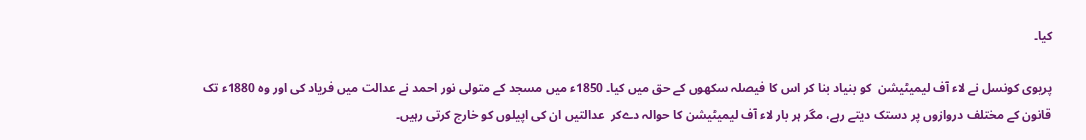کیا۔

پریوی کونسل نے لاء آف لیمیٹیشن  کو بنیاد بنا کر اس کا فیصلہ سکھوں کے حق میں کیا۔ 1850ء میں مسجد کے متولی نور احمد نے عدالت میں فریاد کی اور وہ 1880ء تک قانون کے مختلف دروازوں پر دستک دیتے رہے، مگر ہر بار لاء آف لیمیٹیشن کا حوالہ دےکر  عدالتیں ان کی اپیلوں کو خارج کرتی رہیں۔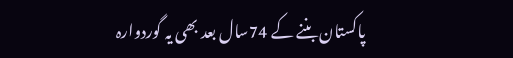پاکستان بننے کے 74سال بعد بھی یہ گوردوارہ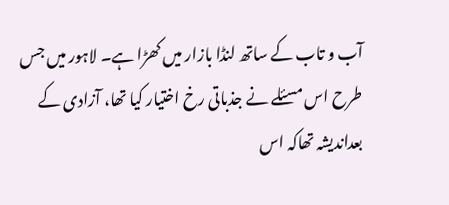آب و تاب کے ساتھ لنڈا بازار میں کھڑا ہے۔ لاہور میں جس طرح اس مسئلے نے جذباتی رخ اختیار کیا تھا، آزادی کے بعداندیشہ تھاکہ اس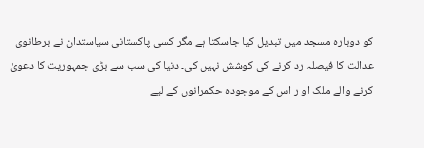کو دوبارہ مسجد میں تبدیل کیا جاسکتا ہے مگر کسی پاکستانی سیاستدان نے برطانوی عدالت کا فیصلہ رد کرنے کی کوشش نہیں کی۔ دنیا کی سب سے بڑی جمہوریت کا دعویٰ کرنے والے ملک او ر اس کے موجودہ حکمرانوں کے لیے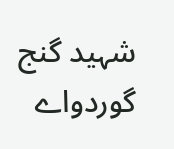شہید گنج گوردواے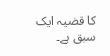کا قضیہ ایک سبق ہے۔